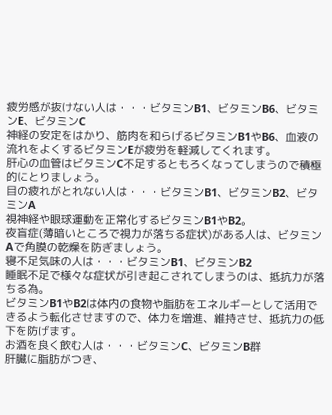疲労感が抜けない人は・・・ビタミンB1、ビタミンB6、ビタミンE、ビタミンC
神経の安定をはかり、筋肉を和らげるビタミンB1やB6、血液の流れをよくするビタミンEが疲労を軽減してくれます。
肝心の血管はビタミンC不足するともろくなってしまうので積極的にとりましょう。
目の疲れがとれない人は・・・ビタミンB1、ビタミンB2、ビタミンA
視神経や眼球運動を正常化するビタミンB1やB2。
夜盲症(薄暗いところで視力が落ちる症状)がある人は、ビタミンAで角膜の乾燥を防ぎましょう。
寝不足気味の人は・・・ビタミンB1、ビタミンB2
睡眠不足で様々な症状が引き起こされてしまうのは、抵抗力が落ちる為。
ビタミンB1やB2は体内の食物や脂肪をエネルギーとして活用できるよう転化させますので、体力を増進、維持させ、抵抗力の低下を防げます。
お酒を良く飲む人は・・・ビタミンC、ビタミンB群
肝臓に脂肪がつき、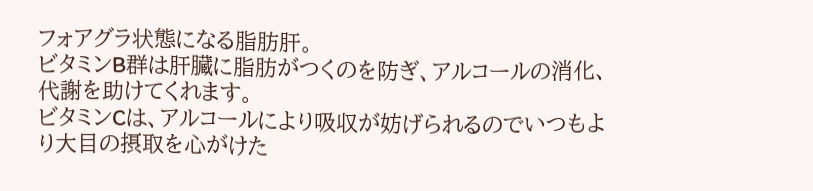フォアグラ状態になる脂肪肝。
ビタミンB群は肝臓に脂肪がつくのを防ぎ、アルコールの消化、代謝を助けてくれます。
ビタミンCは、アルコールにより吸収が妨げられるのでいつもより大目の摂取を心がけた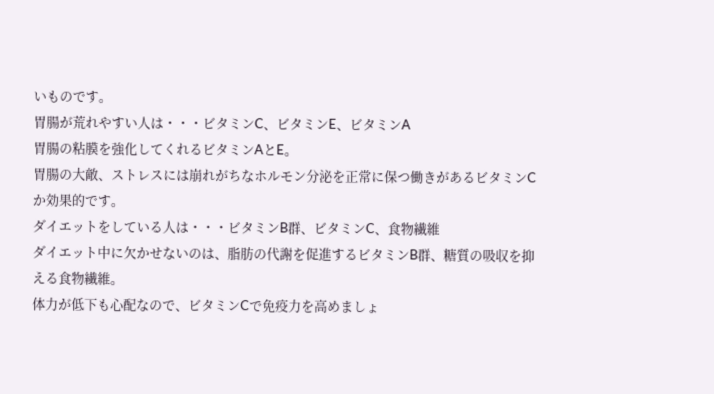いものです。
胃腸が荒れやすい人は・・・ビタミンC、ビタミンE、ビタミンA
胃腸の粘膜を強化してくれるビタミンAとE。
胃腸の大敵、ストレスには崩れがちなホルモン分泌を正常に保つ働きがあるビタミンCか効果的です。
ダイエットをしている人は・・・ビタミンB群、ビタミンC、食物繊維
ダイエット中に欠かせないのは、脂肪の代謝を促進するビタミンB群、糖質の吸収を抑える食物繊維。
体力が低下も心配なので、ビタミンCで免疫力を高めましょ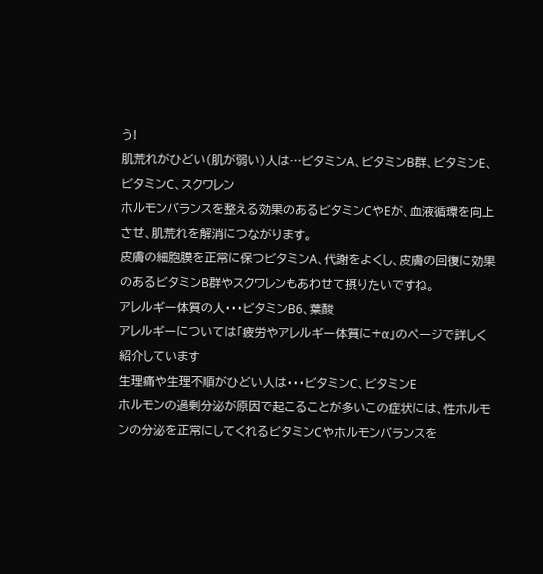う!
肌荒れがひどい(肌が弱い)人は…ビタミンA、ビタミンB群、ビタミンE、ビタミンC、スクワレン
ホルモンバランスを整える効果のあるビタミンCやEが、血液循環を向上させ、肌荒れを解消につながります。
皮膚の細胞膜を正常に保つビタミンA、代謝をよくし、皮膚の回復に効果のあるビタミンB群やスクワレンもあわせて摂りたいですね。
アレルギー体質の人・・・ビタミンB6、葉酸
アレルギーについては「疲労やアレルギー体質に+α」のページで詳しく紹介しています
生理痛や生理不順がひどい人は・・・ビタミンC、ビタミンE
ホルモンの過剰分泌が原因で起こることが多いこの症状には、性ホルモンの分泌を正常にしてくれるビタミンCやホルモンバランスを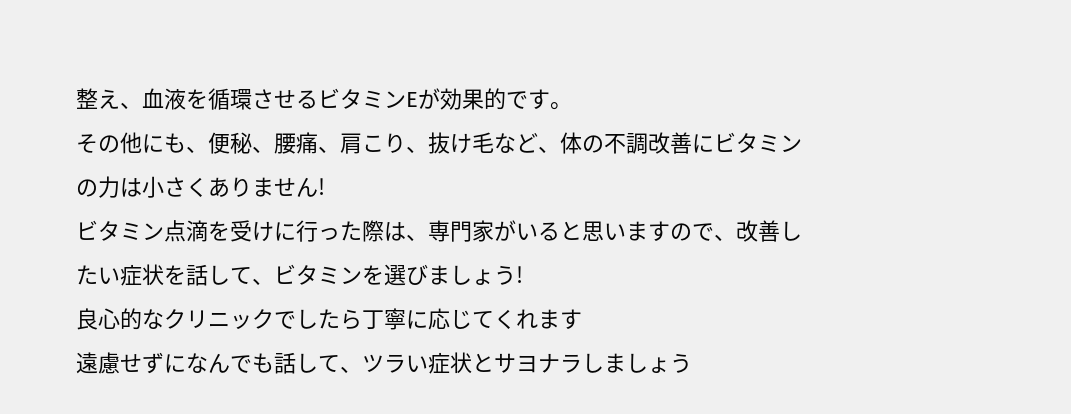整え、血液を循環させるビタミンEが効果的です。
その他にも、便秘、腰痛、肩こり、抜け毛など、体の不調改善にビタミンの力は小さくありません!
ビタミン点滴を受けに行った際は、専門家がいると思いますので、改善したい症状を話して、ビタミンを選びましょう!
良心的なクリニックでしたら丁寧に応じてくれます
遠慮せずになんでも話して、ツラい症状とサヨナラしましょう